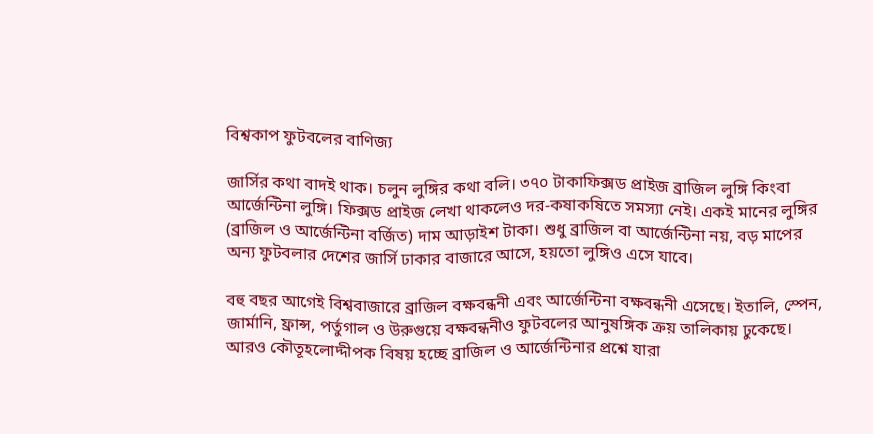বিশ্বকাপ ফুটবলের বাণিজ্য

জার্সির কথা বাদই থাক। চলুন লুঙ্গির কথা বলি। ৩৭০ টাকাফিক্সড প্রাইজ ব্রাজিল লুঙ্গি কিংবা আর্জেন্টিনা লুঙ্গি। ফিক্সড প্রাইজ লেখা থাকলেও দর-কষাকষিতে সমস্যা নেই। একই মানের লুঙ্গির (ব্রাজিল ও আর্জেন্টিনা বর্জিত) দাম আড়াইশ টাকা। শুধু ব্রাজিল বা আর্জেন্টিনা নয়, বড় মাপের অন্য ফুটবলার দেশের জার্সি ঢাকার বাজারে আসে, হয়তো লুঙ্গিও এসে যাবে।

বহু বছর আগেই বিশ্ববাজারে ব্রাজিল বক্ষবন্ধনী এবং আর্জেন্টিনা বক্ষবন্ধনী এসেছে। ইতালি, স্পেন, জার্মানি, ফ্রান্স, পর্তুগাল ও উরুগুয়ে বক্ষবন্ধনীও ফুটবলের আনুষঙ্গিক ক্রয় তালিকায় ঢুকেছে। আরও কৌতূহলোদ্দীপক বিষয় হচ্ছে ব্রাজিল ও আর্জেন্টিনার প্রশ্নে যারা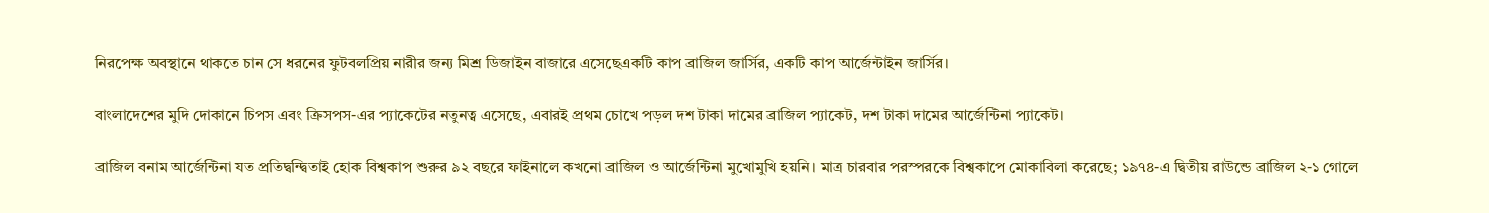নিরপেক্ষ অবস্থানে থাকতে চান সে ধরনের ফুটবলপ্রিয় নারীর জন্য মিশ্র ডিজাইন বাজারে এসেছেএকটি কাপ ব্রাজিল জার্সির, একটি কাপ আর্জেন্টাইন জার্সির।

বাংলাদেশের মুদি দোকানে চিপস এবং ক্রিসপস-এর প্যাকেটের নতুনত্ব এসেছে, এবারই প্রথম চোখে পড়ল দশ টাকা দামের ব্রাজিল প্যাকেট, দশ টাকা দামের আর্জেন্টিনা প্যাকেট।

ব্রাজিল বনাম আর্জেন্টিনা যত প্রতিদ্বন্দ্বিতাই হোক বিশ্বকাপ শুরুর ৯২ বছরে ফাইনালে কখনো ব্রাজিল ও আর্জেন্টিনা মুখোমুখি হয়নি। মাত্র চারবার পরস্পরকে বিশ্বকাপে মোকাবিলা করেছে; ১৯৭৪-এ দ্বিতীয় রাউন্ডে ব্রাজিল ২-১ গোলে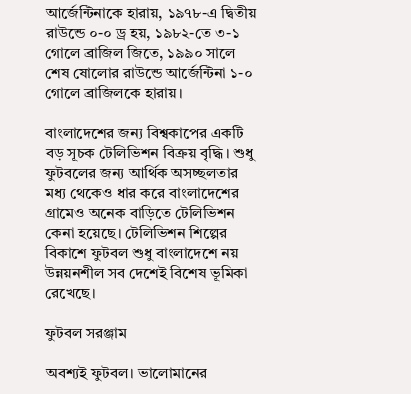আর্জেন্টিনাকে হারায়, ১৯৭৮-এ দ্বিতীয় রাউন্ডে ০-০ ড্র হয়, ১৯৮২-তে ৩-১ গোলে ব্রাজিল জিতে, ১৯৯০ সালে শেষ ষোলোর রাউন্ডে আর্জেন্টিনা ১-০ গোলে ব্রাজিলকে হারায়।

বাংলাদেশের জন্য বিশ্বকাপের একটি বড় সূচক টেলিভিশন বিক্রয় বৃদ্ধি। শুধু ফুটবলের জন্য আর্থিক অসচ্ছলতার মধ্য থেকেও ধার করে বাংলাদেশের গ্রামেও অনেক বাড়িতে টেলিভিশন কেনা হয়েছে। টেলিভিশন শিল্পের বিকাশে ফুটবল শুধু বাংলাদেশে নয় উন্নয়নশীল সব দেশেই বিশেষ ভূমিকা রেখেছে।

ফুটবল সরঞ্জাম

অবশ্যই ফুটবল। ভালোমানের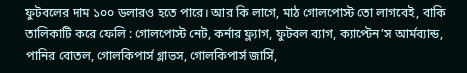ফুটবলের দাম ১০০ ডলারও হতে পারে। আর কি লাগে, মাঠ গোলপোস্ট তো লাগবেই, বাকি তালিকাটি করে ফেলি : গোলপোস্ট নেট, কর্নার ফ্ল্যাগ, ফুটবল ব্যাগ, ক্যাপ্টেন’স আর্মব্যান্ড, পানির বোতল, গোলকিপার্স গ্লাভস, গোলকিপার্স জার্সি,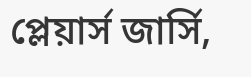প্লেয়ার্স জার্সি,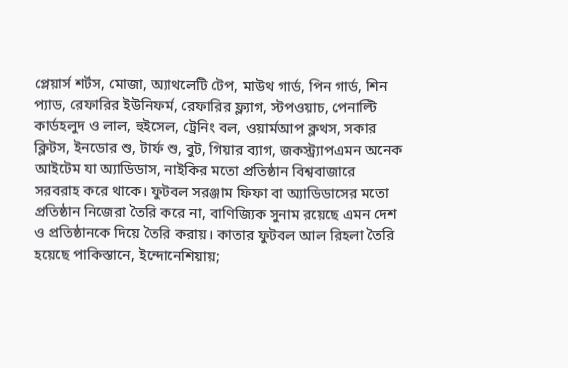প্লেয়ার্স শর্টস, মোজা, অ্যাথলেটি টেপ, মাউথ গার্ড, পিন গার্ড, শিন প্যাড, রেফারির ইউনিফর্ম, রেফারির ফ্ল্যাগ, স্টপওয়াচ, পেনাল্টি কার্ডহলুদ ও লাল, হুইসেল, ট্রেনিং বল, ওয়ার্মআপ ক্লথস, সকার ক্লিটস, ইনডোর শু, টার্ফ শু, বুট, গিয়ার ব্যাগ, জকস্ট্র্যাপএমন অনেক আইটেম যা অ্যাডিডাস, নাইকির মতো প্রতিষ্ঠান বিশ্ববাজারে সরবরাহ করে থাকে। ফুটবল সরঞ্জাম ফিফা বা অ্যাডিডাসের মতো প্রতিষ্ঠান নিজেরা তৈরি করে না, বাণিজ্যিক সুনাম রয়েছে এমন দেশ ও প্রতিষ্ঠানকে দিয়ে তৈরি করায়। কাতার ফুটবল আল রিহলা তৈরি হয়েছে পাকিস্তানে, ইন্দোনেশিয়ায়;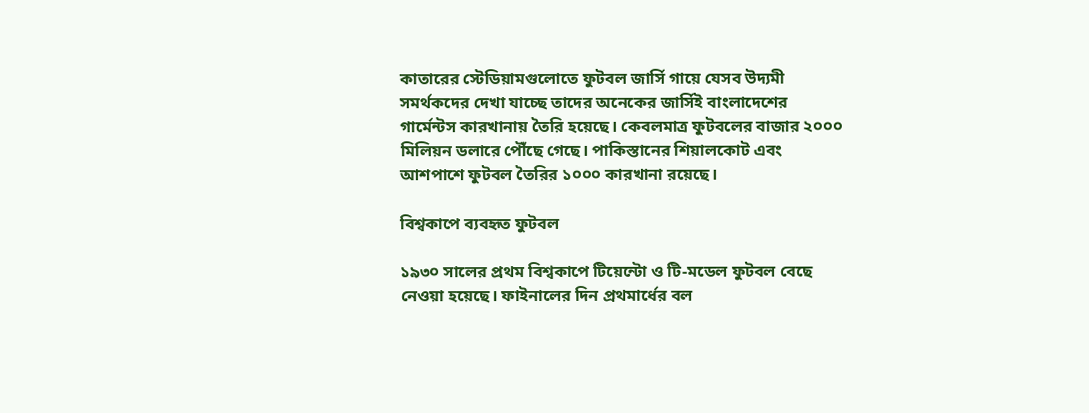কাতারের স্টেডিয়ামগুলোতে ফুটবল জার্সি গায়ে যেসব উদ্যমী সমর্থকদের দেখা যাচ্ছে তাদের অনেকের জার্সিই বাংলাদেশের গার্মেন্টস কারখানায় তৈরি হয়েছে। কেবলমাত্র ফুটবলের বাজার ২০০০ মিলিয়ন ডলারে পৌঁছে গেছে। পাকিস্তানের শিয়ালকোট এবং আশপাশে ফুটবল তৈরির ১০০০ কারখানা রয়েছে।

বিশ্বকাপে ব্যবহৃত ফুটবল

১৯৩০ সালের প্রথম বিশ্বকাপে টিয়েন্টো ও টি-মডেল ফুটবল বেছে নেওয়া হয়েছে। ফাইনালের দিন প্রথমার্ধের বল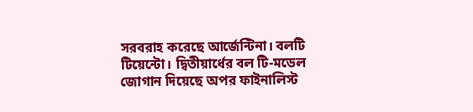সরবরাহ করেছে আর্জেন্টিনা। বলটি টিয়েন্টো। দ্বিতীয়ার্ধের বল টি-মডেল জোগান দিয়েছে অপর ফাইনালিস্ট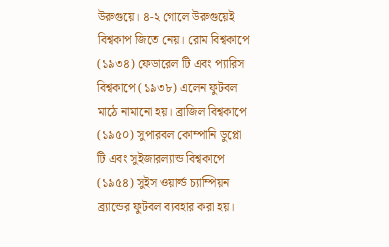উরুগুয়ে। ৪-২ গোলে উরুগুয়েই বিশ্বকাপ জিতে নেয়। রোম বিশ্বকাপে (১৯৩৪) ফেডারেল টি এবং প্যারিস বিশ্বকাপে (১৯৩৮) এলেন ফুটবল মাঠে নামানো হয়। ব্রাজিল বিশ্বকাপে (১৯৫০) সুপারবল কোম্পানি ডুপ্লো টি এবং সুইজারল্যান্ড বিশ্বকাপে (১৯৫৪) সুইস ওয়ার্ল্ড চ্যাম্পিয়ন ব্র্যান্ডের ফুটবল ব্যবহার করা হয়।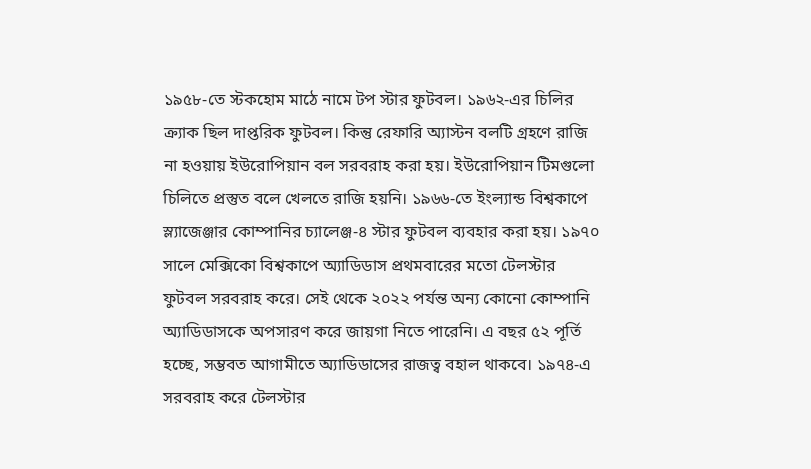১৯৫৮-তে স্টকহোম মাঠে নামে টপ স্টার ফুটবল। ১৯৬২-এর চিলির ক্র্যাক ছিল দাপ্তরিক ফুটবল। কিন্তু রেফারি অ্যাস্টন বলটি গ্রহণে রাজি না হওয়ায় ইউরোপিয়ান বল সরবরাহ করা হয়। ইউরোপিয়ান টিমগুলো চিলিতে প্রস্তুত বলে খেলতে রাজি হয়নি। ১৯৬৬-তে ইংল্যান্ড বিশ্বকাপে স্ল্যাজেঞ্জার কোম্পানির চ্যালেঞ্জ-৪ স্টার ফুটবল ব্যবহার করা হয়। ১৯৭০ সালে মেক্সিকো বিশ্বকাপে অ্যাডিডাস প্রথমবারের মতো টেলস্টার ফুটবল সরবরাহ করে। সেই থেকে ২০২২ পর্যন্ত অন্য কোনো কোম্পানি অ্যাডিডাসকে অপসারণ করে জায়গা নিতে পারেনি। এ বছর ৫২ পূর্তি হচ্ছে, সম্ভবত আগামীতে অ্যাডিডাসের রাজত্ব বহাল থাকবে। ১৯৭৪-এ সরবরাহ করে টেলস্টার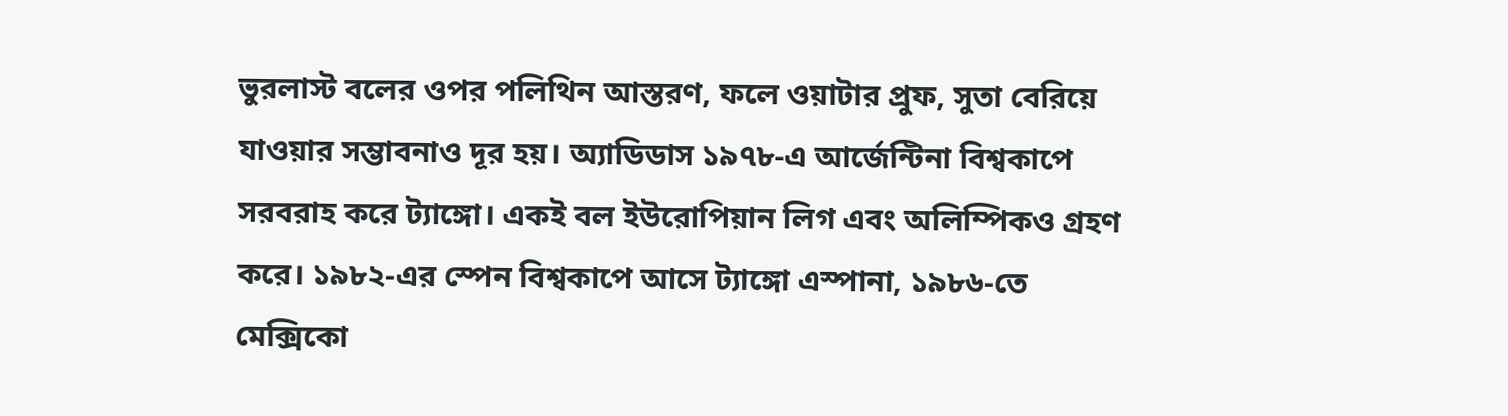ভুরলাস্ট বলের ওপর পলিথিন আস্তরণ, ফলে ওয়াটার প্রুফ, সুতা বেরিয়ে যাওয়ার সম্ভাবনাও দূর হয়। অ্যাডিডাস ১৯৭৮-এ আর্জেন্টিনা বিশ্বকাপে সরবরাহ করে ট্যাঙ্গো। একই বল ইউরোপিয়ান লিগ এবং অলিম্পিকও গ্রহণ করে। ১৯৮২-এর স্পেন বিশ্বকাপে আসে ট্যাঙ্গো এস্পানা, ১৯৮৬-তে মেক্সিকো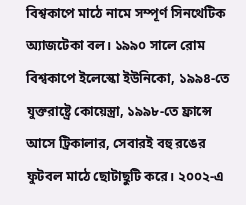বিশ্বকাপে মাঠে নামে সম্পূর্ণ সিনথেটিক অ্যাজটেকা বল। ১৯৯০ সালে রোম বিশ্বকাপে ইলেস্কো ইউনিকো, ১৯৯৪-তে যুক্তরাষ্ট্রে কোয়েস্ত্রা, ১৯৯৮-তে ফ্রান্সে আসে ট্রিকালার, সেবারই বহু রঙের ফুটবল মাঠে ছোটাছুটি করে। ২০০২-এ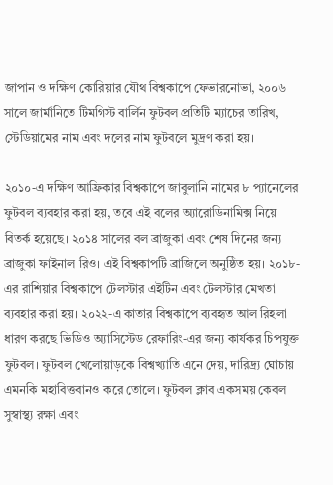জাপান ও দক্ষিণ কোরিয়ার যৌথ বিশ্বকাপে ফেভারনোভা, ২০০৬ সালে জার্মানিতে টিমগিস্ট বার্লিন ফুটবল প্রতিটি ম্যাচের তারিখ, স্টেডিয়ামের নাম এবং দলের নাম ফুটবলে মুদ্রণ করা হয়।

২০১০-এ দক্ষিণ আফ্রিকার বিশ্বকাপে জাবুলানি নামের ৮ প্যানেলের ফুটবল ব্যবহার করা হয়, তবে এই বলের অ্যারোডিনামিক্স নিয়ে বিতর্ক হয়েছে। ২০১৪ সালের বল ব্রাজুকা এবং শেষ দিনের জন্য ব্রাজুকা ফাইনাল রিও। এই বিশ্বকাপটি ব্রাজিলে অনুষ্ঠিত হয়। ২০১৮-এর রাশিয়ার বিশ্বকাপে টেলস্টার এইটিন এবং টেলস্টার মেখতা ব্যবহার করা হয়। ২০২২-এ কাতার বিশ্বকাপে ব্যবহৃত আল রিহলা ধারণ করছে ভিডিও অ্যাসিস্টেড রেফারিং-এর জন্য কার্যকর চিপযুক্ত ফুটবল। ফুটবল খেলোয়াড়কে বিশ্বখ্যাতি এনে দেয়, দারিদ্র্য ঘোচায় এমনকি মহাবিত্তবানও করে তোলে। ফুটবল ক্লাব একসময় কেবল সুস্বাস্থ্য রক্ষা এবং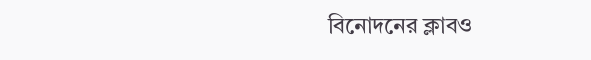বিনোদনের ক্লাবও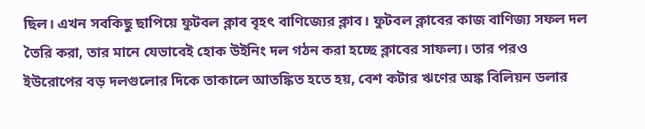ছিল। এখন সবকিছু ছাপিয়ে ফুটবল ক্লাব বৃহৎ বাণিজ্যের ক্লাব। ফুটবল ক্লাবের কাজ বাণিজ্য সফল দল তৈরি করা, তার মানে যেভাবেই হোক উইনিং দল গঠন করা হচ্ছে ক্লাবের সাফল্য। তার পরও ইউরোপের বড় দলগুলোর দিকে তাকালে আতঙ্কিত হতে হয়, বেশ কটার ঋণের অঙ্ক বিলিয়ন ডলার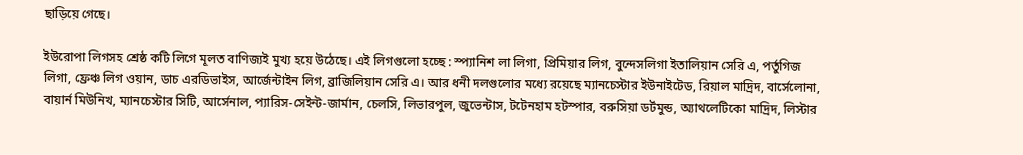ছাড়িয়ে গেছে।

ইউরোপা লিগসহ শ্রেষ্ঠ কটি লিগে মূলত বাণিজ্যই মুখ্য হয়ে উঠেছে। এই লিগগুলো হচ্ছে : স্প্যানিশ লা লিগা, প্রিমিয়ার লিগ, বুন্দেসলিগা ইতালিয়ান সেরি এ, পর্তুগিজ লিগা, ফ্রেঞ্চ লিগ ওয়ান, ডাচ এরডিভাইস, আর্জেন্টাইন লিগ, ব্রাজিলিয়ান সেরি এ। আর ধনী দলগুলোর মধ্যে রয়েছে ম্যানচেস্টার ইউনাইটেড, রিয়াল মাদ্রিদ, বার্সেলোনা, বায়ার্ন মিউনিখ, ম্যানচেস্টার সিটি, আর্সেনাল, প্যারিস-সেইন্ট-জার্মান, চেলসি, লিভারপুল, জুভেন্টাস, টটেনহাম হটস্পার, বরুসিয়া ডর্টমুন্ড, অ্যাথলেটিকো মাদ্রিদ, লিস্টার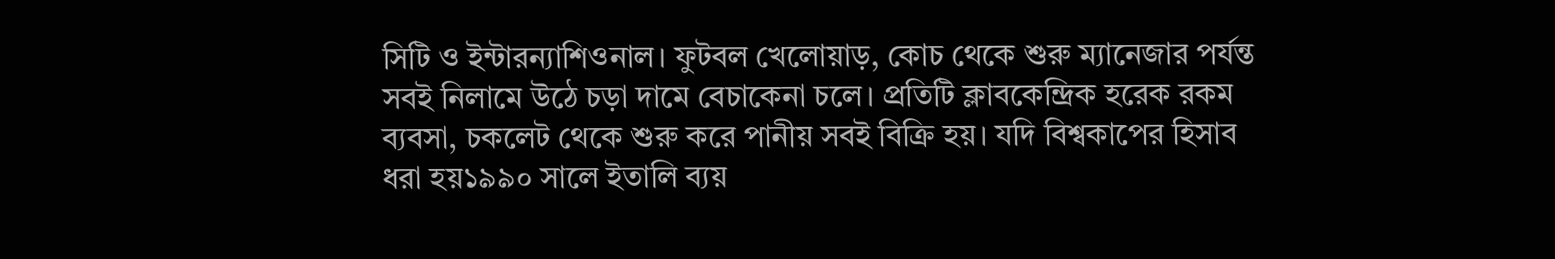সিটি ও ইন্টারন্যাশিওনাল। ফুটবল খেলোয়াড়, কোচ থেকে শুরু ম্যানেজার পর্যন্ত সবই নিলামে উঠে চড়া দামে বেচাকেনা চলে। প্রতিটি ক্লাবকেন্দ্রিক হরেক রকম ব্যবসা, চকলেট থেকে শুরু করে পানীয় সবই বিক্রি হয়। যদি বিশ্বকাপের হিসাব ধরা হয়১৯৯০ সালে ইতালি ব্যয়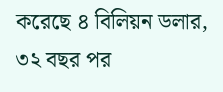করেছে ৪ বিলিয়ন ডলার, ৩২ বছর পর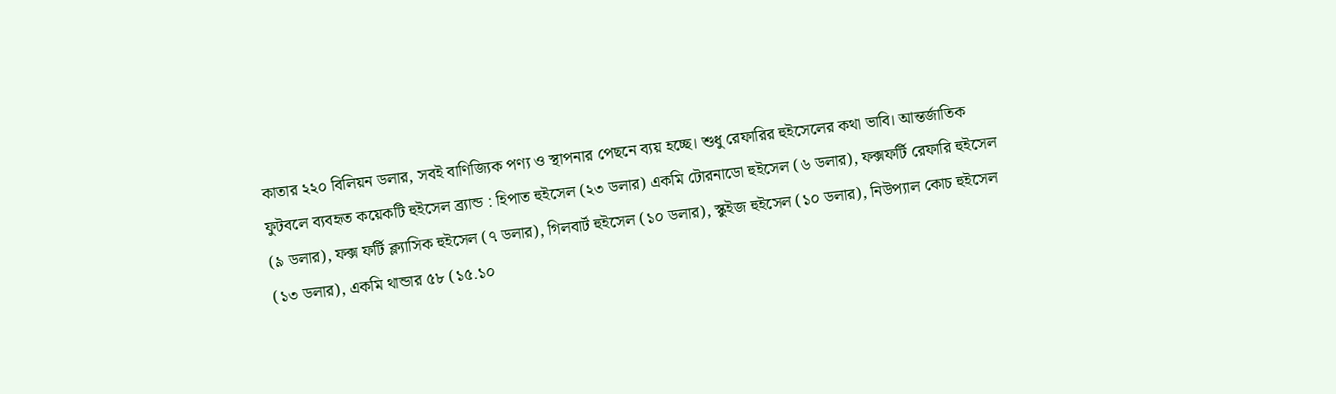কাতার ২২০ বিলিয়ন ডলার, সবই বাণিজ্যিক পণ্য ও স্থাপনার পেছনে ব্যয় হচ্ছে। শুধু রেফারির হুইসেলের কথা ভাবি। আন্তর্জাতিক ফুটবলে ব্যবহৃত কয়েকটি হুইসেল ব্র্যান্ড : হিপাত হুইসেল (২৩ ডলার) একমি টোরনাডো হুইসেল (৬ ডলার), ফক্সফর্টি রেফারি হুইসেল (৯ ডলার), ফক্স ফর্টি ক্ল্যাসিক হুইসেল (৭ ডলার), গিলবার্ট হুইসেল (১০ ডলার), স্কুইজ হুইসেল (১০ ডলার), নিউপ্যাল কোচ হুইসেল (১৩ ডলার), একমি থান্ডার ৫৮ (১৫.১০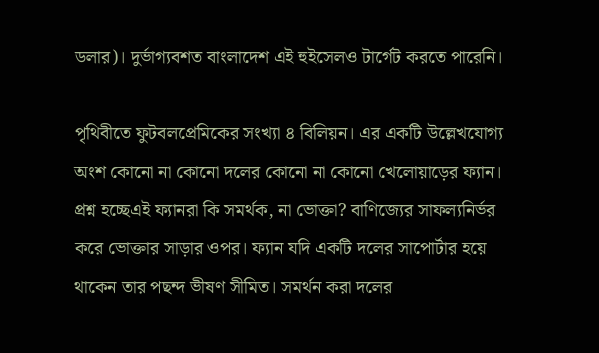ডলার)। দুর্ভাগ্যবশত বাংলাদেশ এই হুইসেলও টার্গেট করতে পারেনি।

পৃথিবীতে ফুটবলপ্রেমিকের সংখ্যা ৪ বিলিয়ন। এর একটি উল্লেখযোগ্য অংশ কোনো না কোনো দলের কোনো না কোনো খেলোয়াড়ের ফ্যান। প্রশ্ন হচ্ছেএই ফ্যানরা কি সমর্থক, না ভোক্তা? বাণিজ্যের সাফল্যনির্ভর করে ভোক্তার সাড়ার ওপর। ফ্যান যদি একটি দলের সাপোর্টার হয়ে থাকেন তার পছন্দ ভীষণ সীমিত। সমর্থন করা দলের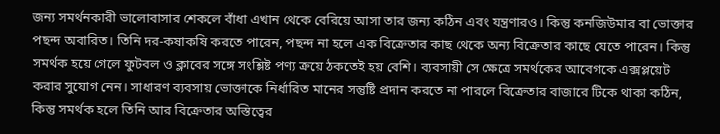জন্য সমর্থনকারী ভালোবাসার শেকলে বাঁধা এখান থেকে বেরিয়ে আসা তার জন্য কঠিন এবং যন্ত্রণারও। কিন্তু কনজিউমার বা ভোক্তার পছন্দ অবারিত। তিনি দর-কষাকষি করতে পারেন, পছন্দ না হলে এক বিক্রেতার কাছ থেকে অন্য বিক্রেতার কাছে যেতে পারেন। কিন্তু সমর্থক হয়ে গেলে ফুটবল ও ক্লাবের সঙ্গে সংশ্লিষ্ট পণ্য ক্রয়ে ঠকতেই হয় বেশি। ব্যবসায়ী সে ক্ষেত্রে সমর্থকের আবেগকে এক্সপ্লয়েট করার সুযোগ নেন। সাধারণ ব্যবসায় ভোক্তাকে নির্ধারিত মানের সন্তুষ্টি প্রদান করতে না পারলে বিক্রেতার বাজারে টিকে থাকা কঠিন, কিন্তু সমর্থক হলে তিনি আর বিক্রেতার অস্তিত্বের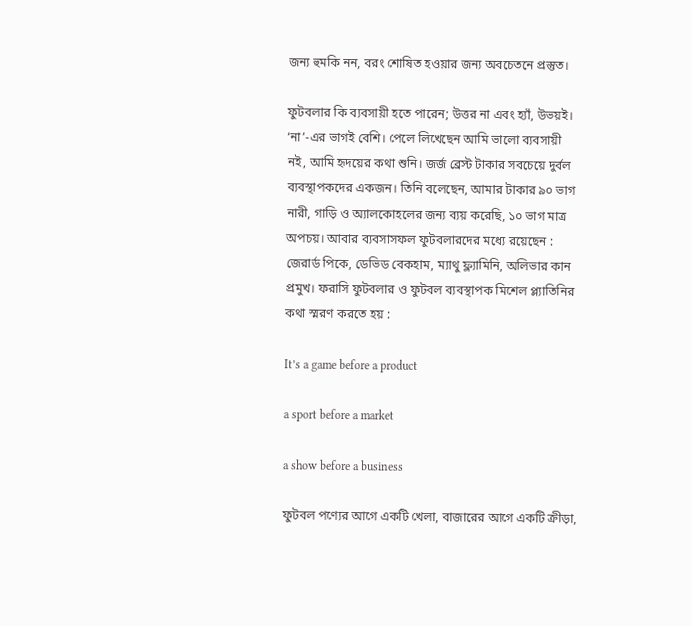জন্য হুমকি নন, বরং শোষিত হওয়ার জন্য অবচেতনে প্রস্তুত।

ফুটবলার কি ব্যবসায়ী হতে পারেন; উত্তর না এবং হ্যাঁ, উভয়ই। ‘না’-এর ভাগই বেশি। পেলে লিখেছেন আমি ভালো ব্যবসায়ী নই, আমি হৃদয়ের কথা শুনি। জর্জ ব্রেস্ট টাকার সবচেয়ে দুর্বল ব্যবস্থাপকদের একজন। তিনি বলেছেন, আমার টাকার ৯০ ভাগ নারী, গাড়ি ও অ্যালকোহলের জন্য ব্যয় করেছি, ১০ ভাগ মাত্র অপচয়। আবার ব্যবসাসফল ফুটবলারদের মধ্যে রয়েছেন : জেরার্ড পিকে, ডেভিড বেকহাম, ম্যাথু ফ্ল্যামিনি, অলিভার কান প্রমুখ। ফরাসি ফুটবলার ও ফুটবল ব্যবস্থাপক মিশেল প্ল্যাতিনির কথা স্মরণ করতে হয় :

It’s a game before a product

a sport before a market

a show before a business

ফুটবল পণ্যের আগে একটি খেলা, বাজারের আগে একটি ক্রীড়া,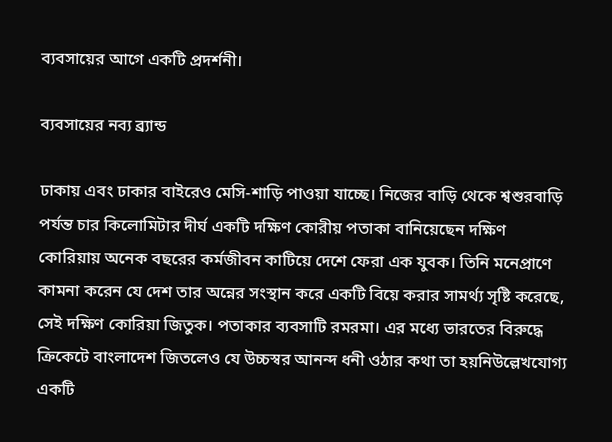ব্যবসায়ের আগে একটি প্রদর্শনী।

ব্যবসায়ের নব্য ব্র্যান্ড

ঢাকায় এবং ঢাকার বাইরেও মেসি-শাড়ি পাওয়া যাচ্ছে। নিজের বাড়ি থেকে শ্বশুরবাড়ি পর্যন্ত চার কিলোমিটার দীর্ঘ একটি দক্ষিণ কোরীয় পতাকা বানিয়েছেন দক্ষিণ কোরিয়ায় অনেক বছরের কর্মজীবন কাটিয়ে দেশে ফেরা এক যুবক। তিনি মনেপ্রাণে কামনা করেন যে দেশ তার অন্নের সংস্থান করে একটি বিয়ে করার সামর্থ্য সৃষ্টি করেছে, সেই দক্ষিণ কোরিয়া জিতুক। পতাকার ব্যবসাটি রমরমা। এর মধ্যে ভারতের বিরুদ্ধে ক্রিকেটে বাংলাদেশ জিতলেও যে উচ্চস্বর আনন্দ ধনী ওঠার কথা তা হয়নিউল্লেখযোগ্য একটি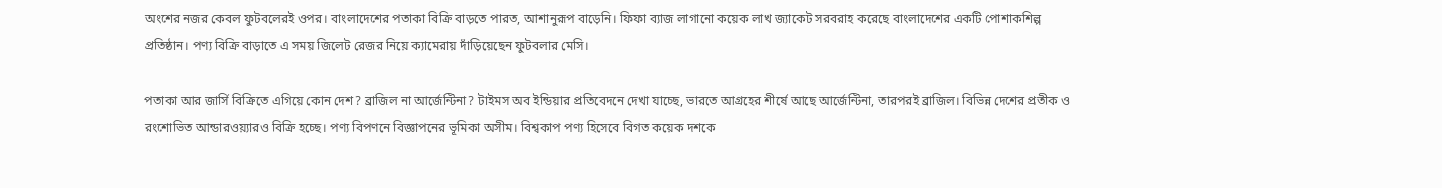অংশের নজর কেবল ফুটবলেরই ওপর। বাংলাদেশের পতাকা বিক্রি বাড়তে পারত, আশানুরূপ বাড়েনি। ফিফা ব্যাজ লাগানো কয়েক লাখ জ্যাকেট সরবরাহ করেছে বাংলাদেশের একটি পোশাকশিল্প প্রতিষ্ঠান। পণ্য বিক্রি বাড়াতে এ সময় জিলেট রেজর নিয়ে ক্যামেরায় দাঁড়িয়েছেন ফুটবলার মেসি।

পতাকা আর জার্সি বিক্রিতে এগিয়ে কোন দেশ? ব্রাজিল না আর্জেন্টিনা? টাইমস অব ইন্ডিয়ার প্রতিবেদনে দেখা যাচ্ছে, ভারতে আগ্রহের শীর্ষে আছে আর্জেন্টিনা, তারপরই ব্রাজিল। বিভিন্ন দেশের প্রতীক ও রংশোভিত আন্ডারওয়্যারও বিক্রি হচ্ছে। পণ্য বিপণনে বিজ্ঞাপনের ভূমিকা অসীম। বিশ্বকাপ পণ্য হিসেবে বিগত কয়েক দশকে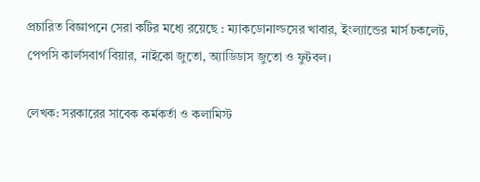প্রচারিত বিজ্ঞাপনে সেরা কটির মধ্যে রয়েছে : ম্যাকডোনাল্ডসের খাবার, ইংল্যান্ডের মার্স চকলেট, পেপসি কার্লসবার্গ বিয়ার, নাইকো জুতো, অ্যাডিডাস জুতো ও ফুটবল।

লেখক: সরকারের সাবেক কর্মকর্তা ও কলামিস্ট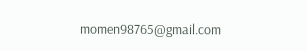momen98765@gmail.com